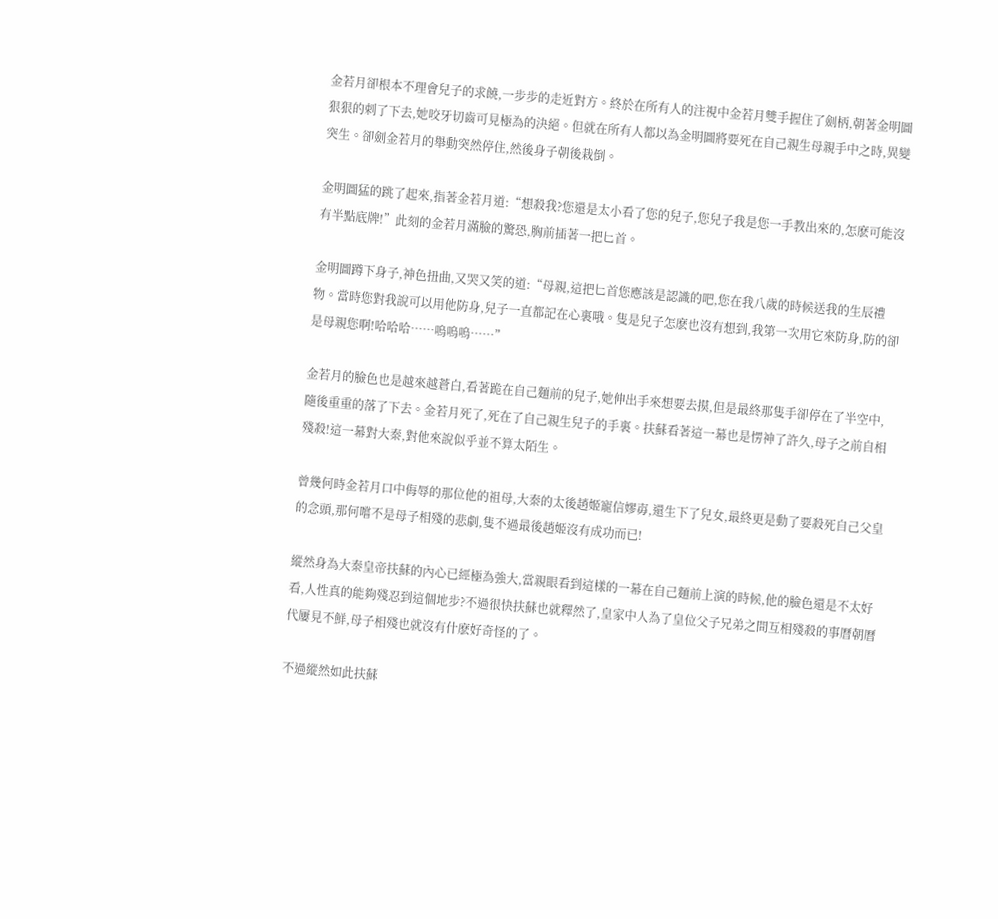金若月卻根本不理會兒子的求饒,一步步的走近對方。終於在所有人的注視中金若月雙手握住了劍柄,朝著金明圖狠狠的刺了下去,她咬牙切齒可見極為的決絕。但就在所有人都以為金明圖將要死在自己親生母親手中之時,異變突生。卻劍金若月的舉動突然停住,然後身子朝後栽倒。

金明圖猛的跳了起來,指著金若月道:“想殺我?您還是太小看了您的兒子,您兒子我是您一手教出來的,怎麽可能沒有半點底牌!”此刻的金若月滿臉的驚恐,胸前插著一把匕首。

金明圖蹲下身子,神色扭曲,又哭又笑的道:“母親,這把匕首您應該是認識的吧,您在我八歲的時候送我的生辰禮物。當時您對我說可以用他防身,兒子一直都記在心裏哦。隻是兒子怎麽也沒有想到,我第一次用它來防身,防的卻是母親您啊!哈哈哈……嗚嗚嗚……”

金若月的臉色也是越來越蒼白,看著跪在自己麵前的兒子,她伸出手來想要去摸,但是最終那隻手卻停在了半空中,隨後重重的落了下去。金若月死了,死在了自己親生兒子的手裏。扶蘇看著這一幕也是愣神了許久,母子之前自相殘殺!這一幕對大秦,對他來說似乎並不算太陌生。

曾幾何時金若月口中侮辱的那位他的祖母,大秦的太後趙姬寵信嫪毐,還生下了兒女,最終更是動了要殺死自己父皇的念頭,那何嚐不是母子相殘的悲劇,隻不過最後趙姬沒有成功而已!

縱然身為大秦皇帝扶蘇的內心已經極為強大,當親眼看到這樣的一幕在自己麵前上演的時候,他的臉色還是不太好看,人性真的能夠殘忍到這個地步?不過很快扶蘇也就釋然了,皇家中人為了皇位父子兄弟之間互相殘殺的事曆朝曆代屢見不鮮,母子相殘也就沒有什麽好奇怪的了。

不過縱然如此扶蘇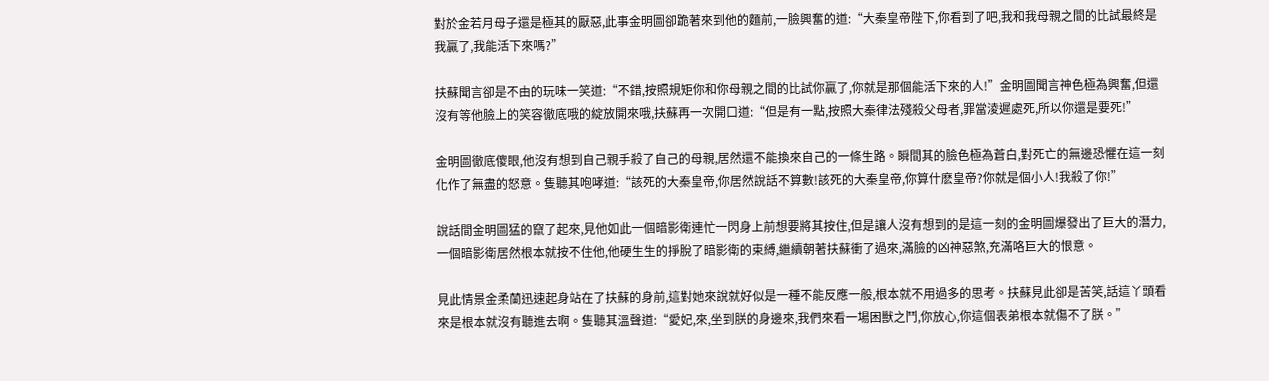對於金若月母子還是極其的厭惡,此事金明圖卻跪著來到他的麵前,一臉興奮的道:“大秦皇帝陛下,你看到了吧,我和我母親之間的比試最終是我贏了,我能活下來嗎?”

扶蘇聞言卻是不由的玩味一笑道:“不錯,按照規矩你和你母親之間的比試你贏了,你就是那個能活下來的人!”金明圖聞言神色極為興奮,但還沒有等他臉上的笑容徹底哦的綻放開來哦,扶蘇再一次開口道:“但是有一點,按照大秦律法殘殺父母者,罪當淩遲處死,所以你還是要死!”

金明圖徹底傻眼,他沒有想到自己親手殺了自己的母親,居然還不能換來自己的一條生路。瞬間其的臉色極為蒼白,對死亡的無邊恐懼在這一刻化作了無盡的怒意。隻聽其咆哮道:“該死的大秦皇帝,你居然說話不算數!該死的大秦皇帝,你算什麽皇帝?你就是個小人!我殺了你!”

說話間金明圖猛的竄了起來,見他如此一個暗影衛連忙一閃身上前想要將其按住,但是讓人沒有想到的是這一刻的金明圖爆發出了巨大的潛力,一個暗影衛居然根本就按不住他,他硬生生的掙脫了暗影衛的束縛,繼續朝著扶蘇衝了過來,滿臉的凶神惡煞,充滿咯巨大的恨意。

見此情景金柔蘭迅速起身站在了扶蘇的身前,這對她來說就好似是一種不能反應一般,根本就不用過多的思考。扶蘇見此卻是苦笑,話這丫頭看來是根本就沒有聽進去啊。隻聽其溫聲道:“愛妃,來,坐到朕的身邊來,我們來看一場困獸之鬥,你放心,你這個表弟根本就傷不了朕。”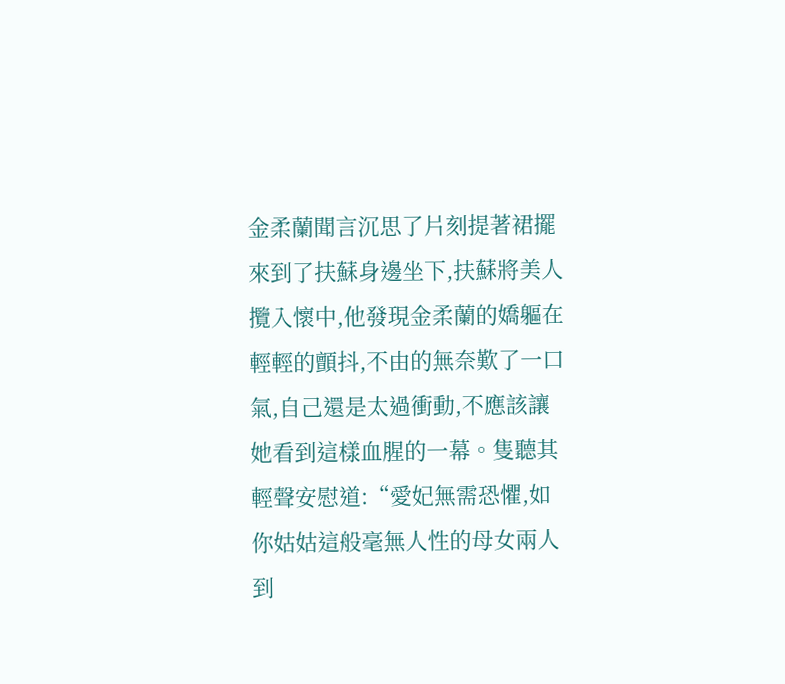金柔蘭聞言沉思了片刻提著裙擺來到了扶蘇身邊坐下,扶蘇將美人攬入懷中,他發現金柔蘭的嬌軀在輕輕的顫抖,不由的無奈歎了一口氣,自己還是太過衝動,不應該讓她看到這樣血腥的一幕。隻聽其輕聲安慰道:“愛妃無需恐懼,如你姑姑這般毫無人性的母女兩人到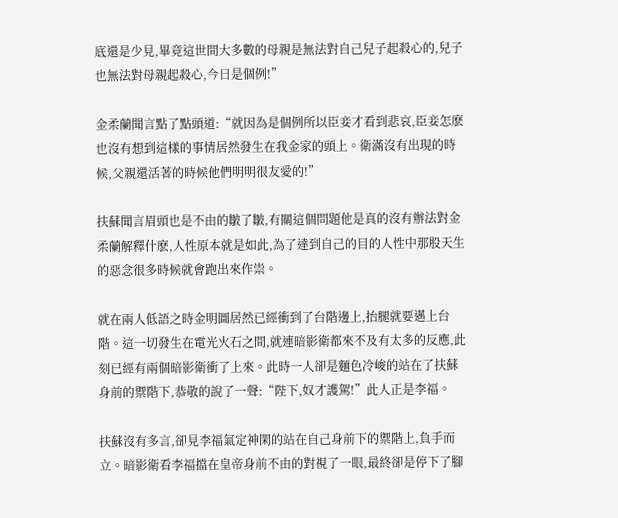底還是少見,畢竟這世間大多數的母親是無法對自己兒子起殺心的,兒子也無法對母親起殺心,今日是個例!”

金柔蘭聞言點了點頭道:“就因為是個例所以臣妾才看到悲哀,臣妾怎麽也沒有想到這樣的事情居然發生在我金家的頭上。衛滿沒有出現的時候,父親還活著的時候他們明明很友愛的!”

扶蘇聞言眉頭也是不由的皺了皺,有關這個問題他是真的沒有辦法對金柔蘭解釋什麽,人性原本就是如此,為了達到自己的目的人性中那股天生的惡念很多時候就會跑出來作祟。

就在兩人低語之時金明圖居然已經衝到了台階邊上,抬腿就要邁上台階。這一切發生在電光火石之間,就連暗影衛都來不及有太多的反應,此刻已經有兩個暗影衛衝了上來。此時一人卻是麵色冷峻的站在了扶蘇身前的禦階下,恭敬的說了一聲:“陛下,奴才護駕!”此人正是李福。

扶蘇沒有多言,卻見李福氣定神閑的站在自己身前下的禦階上,負手而立。暗影衛看李福擋在皇帝身前不由的對視了一眼,最終卻是停下了腳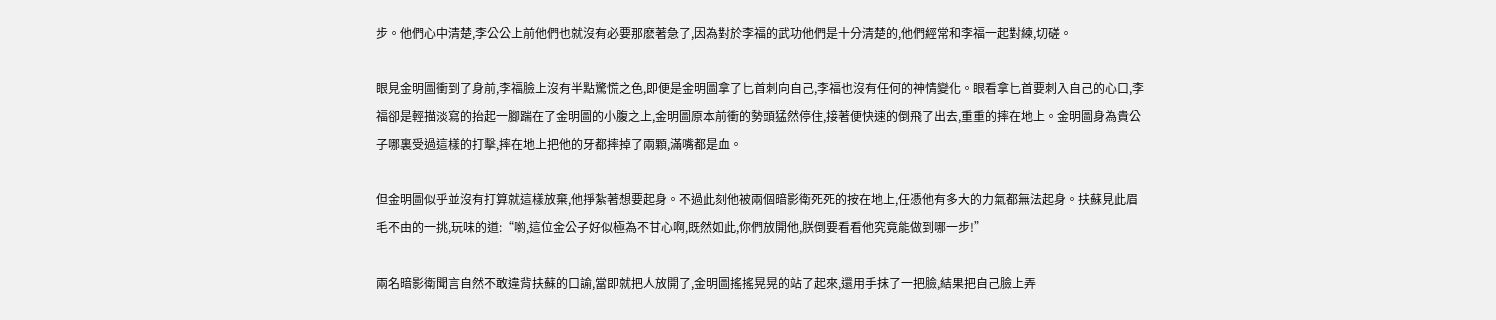步。他們心中清楚,李公公上前他們也就沒有必要那麽著急了,因為對於李福的武功他們是十分清楚的,他們經常和李福一起對練,切磋。

眼見金明圖衝到了身前,李福臉上沒有半點驚慌之色,即便是金明圖拿了匕首刺向自己,李福也沒有任何的神情變化。眼看拿匕首要刺入自己的心口,李福卻是輕描淡寫的抬起一腳踹在了金明圖的小腹之上,金明圖原本前衝的勢頭猛然停住,接著便快速的倒飛了出去,重重的摔在地上。金明圖身為貴公子哪裏受過這樣的打擊,摔在地上把他的牙都摔掉了兩顆,滿嘴都是血。

但金明圖似乎並沒有打算就這樣放棄,他掙紮著想要起身。不過此刻他被兩個暗影衛死死的按在地上,任憑他有多大的力氣都無法起身。扶蘇見此眉毛不由的一挑,玩味的道:“喲,這位金公子好似極為不甘心啊,既然如此,你們放開他,朕倒要看看他究竟能做到哪一步!”

兩名暗影衛聞言自然不敢違背扶蘇的口諭,當即就把人放開了,金明圖搖搖晃晃的站了起來,還用手抹了一把臉,結果把自己臉上弄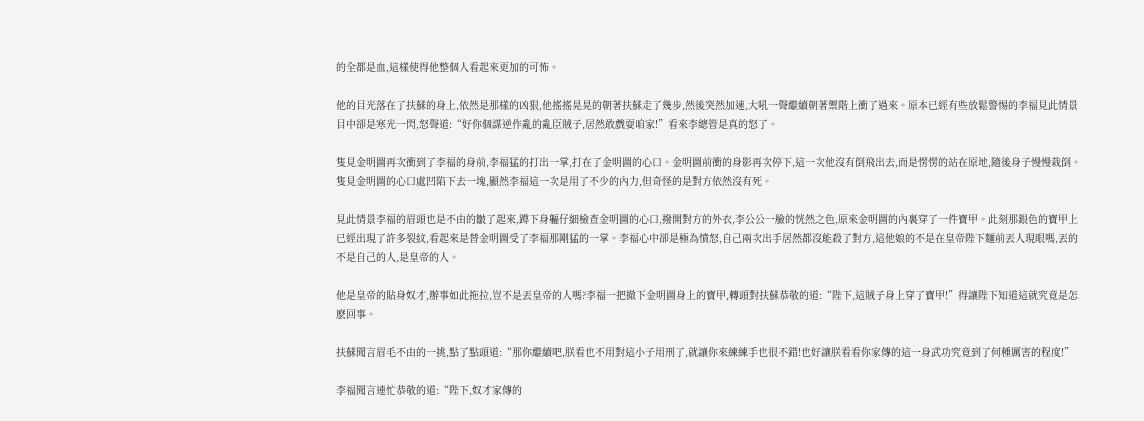的全都是血,這樣使得他整個人看起來更加的可怖。

他的目光落在了扶蘇的身上,依然是那樣的凶狠,他搖搖晃晃的朝著扶蘇走了幾步,然後突然加速,大吼一聲繼續朝著禦階上衝了過來。原本已經有些放鬆警惕的李福見此情景目中卻是寒光一閃,怒聲道:“好你個謀逆作亂的亂臣賊子,居然敢戲耍咱家!”看來李總管是真的怒了。

隻見金明圖再次衝到了李福的身前,李福猛的打出一掌,打在了金明圖的心口。金明圖前衝的身影再次停下,這一次他沒有倒飛出去,而是愣愣的站在原地,隨後身子慢慢栽倒。隻見金明圖的心口處凹陷下去一塊,顯然李福這一次是用了不少的內力,但奇怪的是對方依然沒有死。

見此情景李福的眉頭也是不由的皺了起來,蹲下身軀仔細檢查金明圖的心口,撥開對方的外衣,李公公一臉的恍然之色,原來金明圖的內裏穿了一件寶甲。此刻那銀色的寶甲上已經出現了許多裂紋,看起來是替金明圖受了李福那剛猛的一掌。李福心中卻是極為憤怒,自己兩次出手居然都沒能殺了對方,這他娘的不是在皇帝陛下麵前丟人現眼嗎,丟的不是自己的人,是皇帝的人。

他是皇帝的貼身奴才,辦事如此拖拉,豈不是丟皇帝的人嗎?李福一把撤下金明圖身上的寶甲,轉頭對扶蘇恭敬的道:“陛下,這賊子身上穿了寶甲!”得讓陛下知道這就究竟是怎麽回事。

扶蘇聞言眉毛不由的一挑,點了點頭道:“那你繼續吧,朕看也不用對這小子用刑了,就讓你來練練手也很不錯!也好讓朕看看你家傳的這一身武功究竟到了何種厲害的程度!”

李福聞言連忙恭敬的道:“陛下,奴才家傳的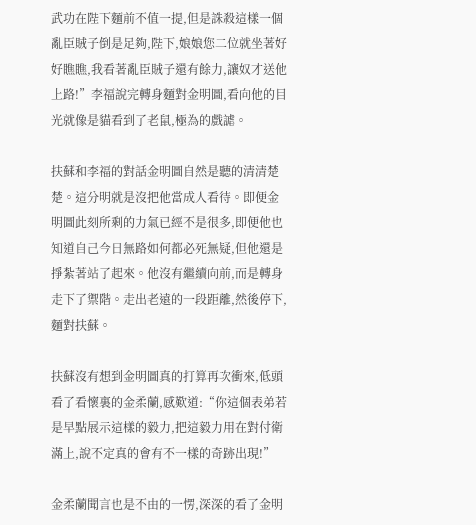武功在陛下麵前不值一提,但是誅殺這樣一個亂臣賊子倒是足夠,陛下,娘娘您二位就坐著好好瞧瞧,我看著亂臣賊子還有餘力,讓奴才送他上路!”李福說完轉身麵對金明圖,看向他的目光就像是貓看到了老鼠,極為的戲謔。

扶蘇和李福的對話金明圖自然是聽的清清楚楚。這分明就是沒把他當成人看待。即便金明圖此刻所剩的力氣已經不是很多,即便他也知道自己今日無路如何都必死無疑,但他還是掙紮著站了起來。他沒有繼續向前,而是轉身走下了禦階。走出老遠的一段距離,然後停下,麵對扶蘇。

扶蘇沒有想到金明圖真的打算再次衝來,低頭看了看懷裏的金柔蘭,感歎道:“你這個表弟若是早點展示這樣的毅力,把這毅力用在對付衛滿上,說不定真的會有不一樣的奇跡出現!”

金柔蘭聞言也是不由的一愣,深深的看了金明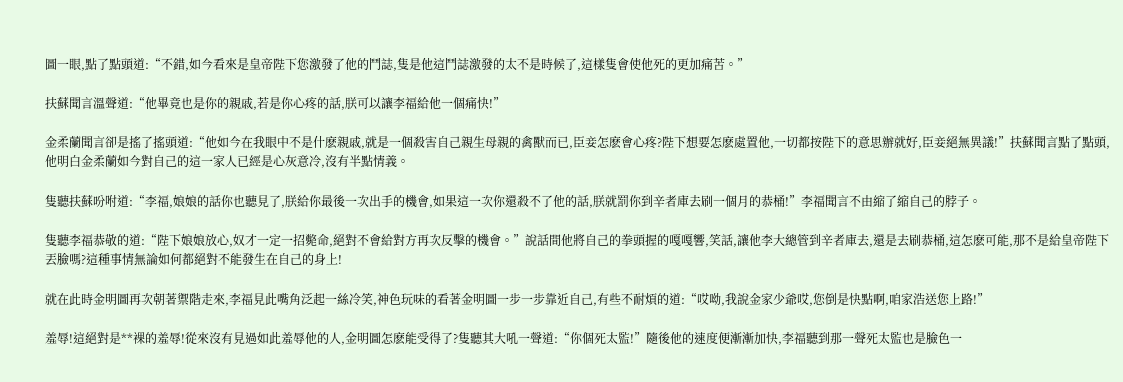圖一眼,點了點頭道:“不錯,如今看來是皇帝陛下您激發了他的鬥誌,隻是他這鬥誌激發的太不是時候了,這樣隻會使他死的更加痛苦。”

扶蘇聞言溫聲道:“他畢竟也是你的親戚,若是你心疼的話,朕可以讓李福給他一個痛快!”

金柔蘭聞言卻是搖了搖頭道:“他如今在我眼中不是什麽親戚,就是一個殺害自己親生母親的禽獸而已,臣妾怎麽會心疼?陛下想要怎麽處置他,一切都按陛下的意思辦就好,臣妾絕無異議!”扶蘇聞言點了點頭,他明白金柔蘭如今對自己的這一家人已經是心灰意冷,沒有半點情義。

隻聽扶蘇吩咐道:“李福,娘娘的話你也聽見了,朕給你最後一次出手的機會,如果這一次你還殺不了他的話,朕就罰你到辛者庫去刷一個月的恭桶!”李福聞言不由縮了縮自己的脖子。

隻聽李福恭敬的道:“陛下娘娘放心,奴才一定一招斃命,絕對不會給對方再次反擊的機會。”說話間他將自己的拳頭握的嘎嘎響,笑話,讓他李大總管到辛者庫去,還是去刷恭桶,這怎麽可能,那不是給皇帝陛下丟臉嗎?這種事情無論如何都絕對不能發生在自己的身上!

就在此時金明圖再次朝著禦階走來,李福見此嘴角泛起一絲冷笑,神色玩味的看著金明圖一步一步靠近自己,有些不耐煩的道:“哎呦,我說金家少爺哎,您倒是快點啊,咱家浩送您上路!”

羞辱!這絕對是**裸的羞辱!從來沒有見過如此羞辱他的人,金明圖怎麽能受得了?隻聽其大吼一聲道:“你個死太監!”隨後他的速度便漸漸加快,李福聽到那一聲死太監也是臉色一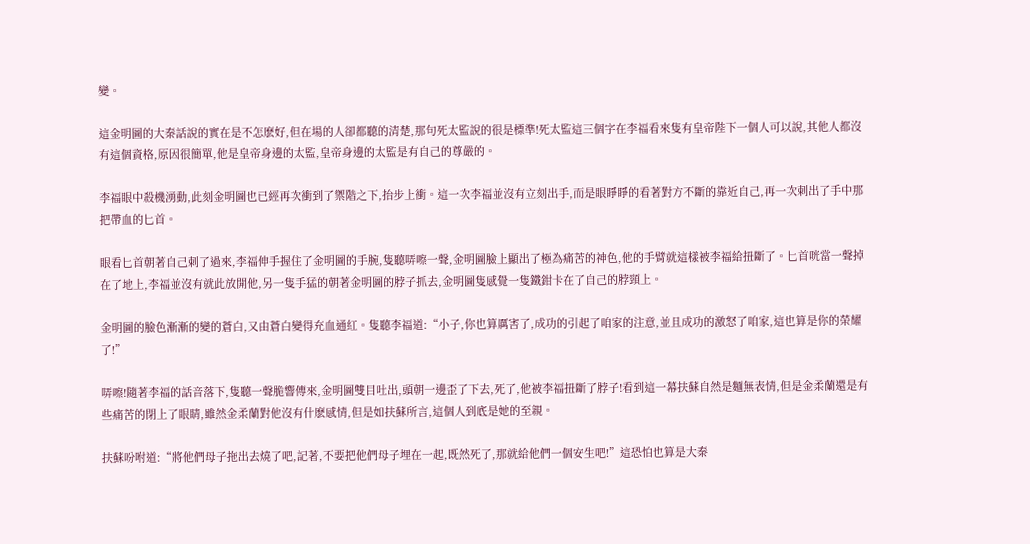變。

這金明圖的大秦話說的實在是不怎麽好,但在場的人卻都聽的清楚,那句死太監說的很是標準!死太監這三個字在李福看來隻有皇帝陛下一個人可以說,其他人都沒有這個資格,原因很簡單,他是皇帝身邊的太監,皇帝身邊的太監是有自己的尊嚴的。

李福眼中殺機湧動,此刻金明圖也已經再次衝到了禦階之下,抬步上衝。這一次李福並沒有立刻出手,而是眼睜睜的看著對方不斷的靠近自己,再一次刺出了手中那把帶血的匕首。

眼看匕首朝著自己刺了過來,李福伸手握住了金明圖的手腕,隻聽哢嚓一聲,金明圖臉上顯出了極為痛苦的神色,他的手臂就這樣被李福給扭斷了。匕首咣當一聲掉在了地上,李福並沒有就此放開他,另一隻手猛的朝著金明圖的脖子抓去,金明圖隻感覺一隻鐵鉗卡在了自己的脖頸上。

金明圖的臉色漸漸的變的蒼白,又由蒼白變得充血通紅。隻聽李福道:“小子,你也算厲害了,成功的引起了咱家的注意,並且成功的激怒了咱家,這也算是你的榮耀了!”

哢嚓!隨著李福的話音落下,隻聽一聲脆響傳來,金明圖雙目吐出,頭朝一邊歪了下去,死了,他被李福扭斷了脖子!看到這一幕扶蘇自然是麵無表情,但是金柔蘭還是有些痛苦的閉上了眼睛,雖然金柔蘭對他沒有什麽感情,但是如扶蘇所言,這個人到底是她的至親。

扶蘇吩咐道:“將他們母子拖出去燒了吧,記著,不要把他們母子埋在一起,既然死了,那就給他們一個安生吧!”這恐怕也算是大秦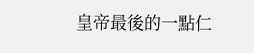皇帝最後的一點仁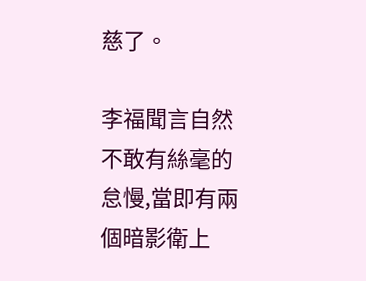慈了。

李福聞言自然不敢有絲毫的怠慢,當即有兩個暗影衛上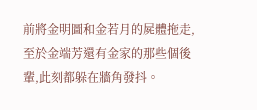前將金明圖和金若月的屍體拖走,至於金端芳還有金家的那些個後輩,此刻都躲在牆角發抖。